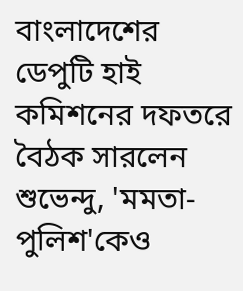বাংলাদেশের ডেপুটি হাই কমিশনের দফতরে বৈঠক সারলেন শুভেন্দু, 'মমতা-পুলিশ'কেও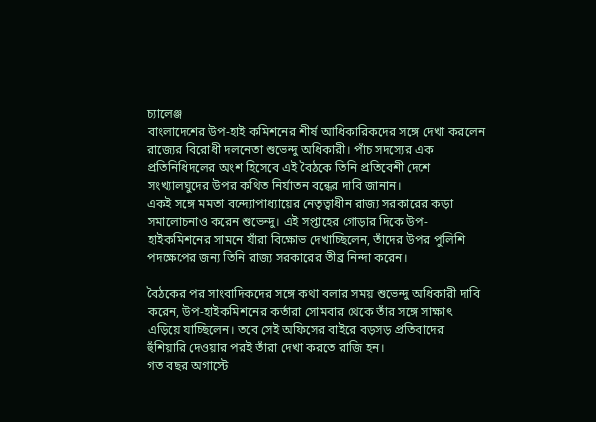চ্যালেঞ্জ
বাংলাদেশের উপ-হাই কমিশনের শীর্ষ আধিকারিকদের সঙ্গে দেখা করলেন রাজ্যের বিরোধী দলনেতা শুভেন্দু অধিকারী। পাঁচ সদস্যের এক প্রতিনিধিদলের অংশ হিসেবে এই বৈঠকে তিনি প্রতিবেশী দেশে সংখ্যালঘুদের উপর কথিত নির্যাতন বন্ধের দাবি জানান।
একই সঙ্গে মমতা বন্দ্যোপাধ্যায়ের নেতৃত্বাধীন রাজ্য সরকারের কড়া সমালোচনাও করেন শুভেন্দু। এই সপ্তাহের গোড়ার দিকে উপ-হাইকমিশনের সামনে যাঁরা বিক্ষোভ দেখাচ্ছিলেন, তাঁদের উপর পুলিশি পদক্ষেপের জন্য তিনি রাজ্য সরকারের তীব্র নিন্দা করেন।

বৈঠকের পর সাংবাদিকদের সঙ্গে কথা বলার সময় শুভেন্দু অধিকারী দাবি করেন, উপ-হাইকমিশনের কর্তারা সোমবার থেকে তাঁর সঙ্গে সাক্ষাৎ এড়িয়ে যাচ্ছিলেন। তবে সেই অফিসের বাইরে বড়সড় প্রতিবাদের হুঁশিয়ারি দেওয়ার পরই তাঁরা দেখা করতে রাজি হন।
গত বছর অগাস্টে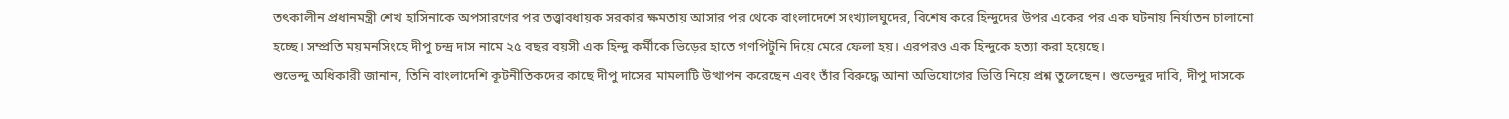তৎকালীন প্রধানমন্ত্রী শেখ হাসিনাকে অপসারণের পর তত্ত্বাবধায়ক সরকার ক্ষমতায় আসার পর থেকে বাংলাদেশে সংখ্যালঘুদের, বিশেষ করে হিন্দুদের উপর একের পর এক ঘটনায় নির্যাতন চালানো হচ্ছে। সম্প্রতি ময়মনসিংহে দীপু চন্দ্র দাস নামে ২৫ বছর বয়সী এক হিন্দু কর্মীকে ভিড়ের হাতে গণপিটুনি দিয়ে মেরে ফেলা হয়। এরপরও এক হিন্দুকে হত্যা করা হয়েছে।
শুভেন্দু অধিকারী জানান, তিনি বাংলাদেশি কূটনীতিকদের কাছে দীপু দাসের মামলাটি উত্থাপন করেছেন এবং তাঁর বিরুদ্ধে আনা অভিযোগের ভিত্তি নিয়ে প্রশ্ন তুলেছেন। শুভেন্দুর দাবি, দীপু দাসকে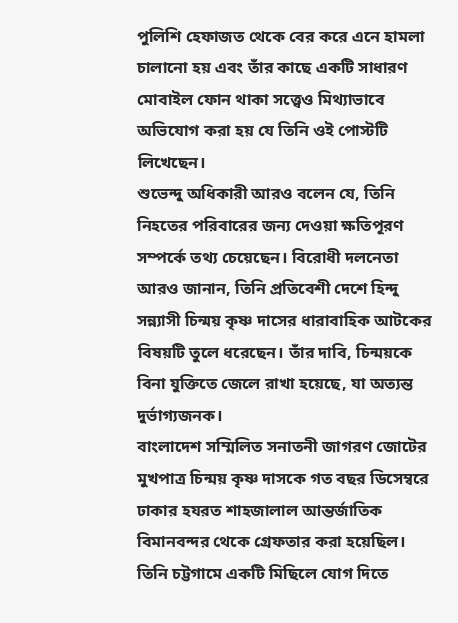পুলিশি হেফাজত থেকে বের করে এনে হামলা চালানো হয় এবং তাঁর কাছে একটি সাধারণ মোবাইল ফোন থাকা সত্ত্বেও মিথ্যাভাবে অভিযোগ করা হয় যে তিনি ওই পোস্টটি লিখেছেন।
শুভেন্দু অধিকারী আরও বলেন যে, তিনি নিহতের পরিবারের জন্য দেওয়া ক্ষতিপূরণ সম্পর্কে তথ্য চেয়েছেন। বিরোধী দলনেতা আরও জানান, তিনি প্রতিবেশী দেশে হিন্দু সন্ন্যাসী চিন্ময় কৃষ্ণ দাসের ধারাবাহিক আটকের বিষয়টি তুলে ধরেছেন। তাঁর দাবি, চিন্ময়কে বিনা যুক্তিতে জেলে রাখা হয়েছে, যা অত্যন্ত দুর্ভাগ্যজনক।
বাংলাদেশ সম্মিলিত সনাতনী জাগরণ জোটের মুখপাত্র চিন্ময় কৃষ্ণ দাসকে গত বছর ডিসেম্বরে ঢাকার হযরত শাহজালাল আন্তর্জাতিক বিমানবন্দর থেকে গ্রেফতার করা হয়েছিল। তিনি চট্টগামে একটি মিছিলে যোগ দিতে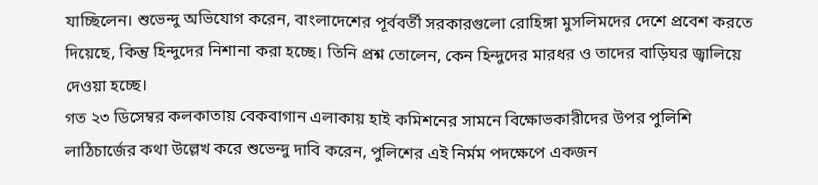যাচ্ছিলেন। শুভেন্দু অভিযোগ করেন, বাংলাদেশের পূর্ববর্তী সরকারগুলো রোহিঙ্গা মুসলিমদের দেশে প্রবেশ করতে দিয়েছে, কিন্তু হিন্দুদের নিশানা করা হচ্ছে। তিনি প্রশ্ন তোলেন, কেন হিন্দুদের মারধর ও তাদের বাড়িঘর জ্বালিয়ে দেওয়া হচ্ছে।
গত ২৩ ডিসেম্বর কলকাতায় বেকবাগান এলাকায় হাই কমিশনের সামনে বিক্ষোভকারীদের উপর পুলিশি লাঠিচার্জের কথা উল্লেখ করে শুভেন্দু দাবি করেন, পুলিশের এই নির্মম পদক্ষেপে একজন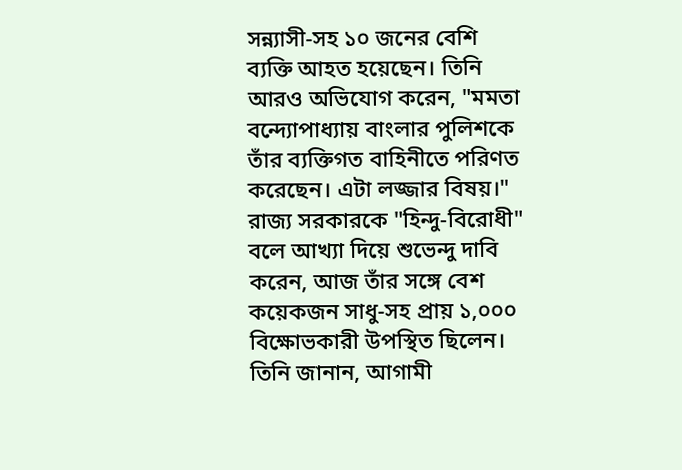সন্ন্যাসী-সহ ১০ জনের বেশি ব্যক্তি আহত হয়েছেন। তিনি আরও অভিযোগ করেন, "মমতা বন্দ্যোপাধ্যায় বাংলার পুলিশকে তাঁর ব্যক্তিগত বাহিনীতে পরিণত করেছেন। এটা লজ্জার বিষয়।"
রাজ্য সরকারকে "হিন্দু-বিরোধী" বলে আখ্যা দিয়ে শুভেন্দু দাবি করেন, আজ তাঁর সঙ্গে বেশ কয়েকজন সাধু-সহ প্রায় ১,০০০ বিক্ষোভকারী উপস্থিত ছিলেন। তিনি জানান, আগামী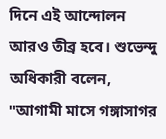দিনে এই আন্দোলন আরও তীব্র হবে। শুভেন্দু অধিকারী বলেন, "আগামী মাসে গঙ্গাসাগর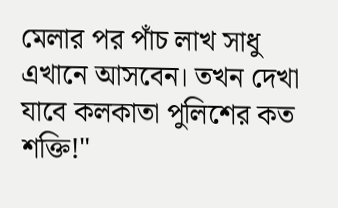মেলার পর পাঁচ লাখ সাধু এখানে আসবেন। তখন দেখা যাবে কলকাতা পুলিশের কত শক্তি!"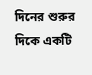দিনের শুরুর দিকে একটি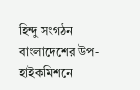হিন্দু সংগঠন বাংলাদেশের উপ-হাইকমিশনে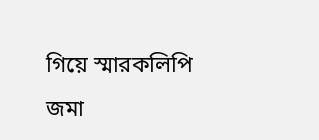গিয়ে স্মারকলিপি জমা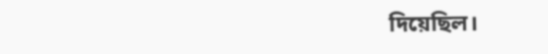দিয়েছিল।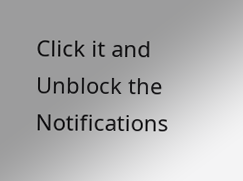Click it and Unblock the Notifications